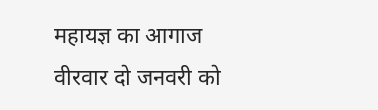महायज्ञ का आगाज वीरवार दो जनवरी को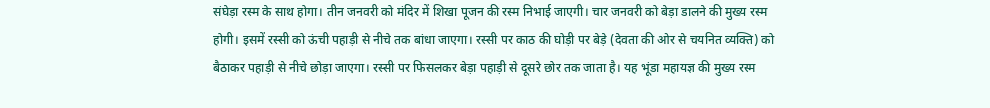संघेड़ा रस्म के साथ होगा। तीन जनवरी को मंदिर में शिखा पूजन की रस्म निभाई जाएगी। चार जनवरी को बेड़ा डालने की मुख्य रस्म होगी। इसमें रस्सी को ऊंची पहाड़ी से नीचे तक बांधा जाएगा। रस्सी पर काठ की घोड़ी पर बेड़े (देवता की ओर से चयनित व्यक्ति) को बैठाकर पहाड़ी से नीचे छोड़ा जाएगा। रस्सी पर फिसलकर बेड़ा पहाड़ी से दूसरे छोर तक जाता है। यह भूंडा महायज्ञ की मुख्य रस्म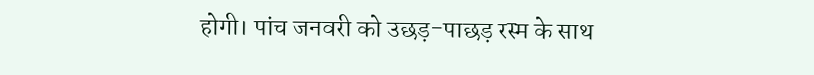होगी। पांच जनवरी को उछड़-पाछड़ रस्म के साथ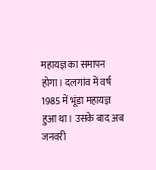महायज्ञ का समापन होगा। दलगांव में वर्ष 1985 में भूंडा महायज्ञ हुआ था। उसके बाद अब जनवरी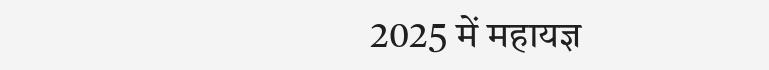2025 में महायज्ञ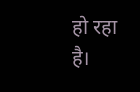हो रहा है।